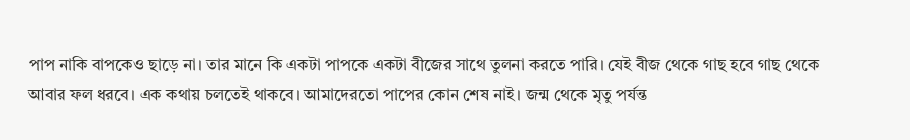পাপ নাকি বাপকেও ছাড়ে না। তার মানে কি একটা পাপকে একটা বীজের সাথে তুলনা করতে পারি। যেই বীজ থেকে গাছ হবে গাছ থেকে আবার ফল ধরবে। এক কথায় চলতেই থাকবে। আমাদেরতো পাপের কোন শেষ নাই। জন্ম থেকে মৃতু পর্যন্ত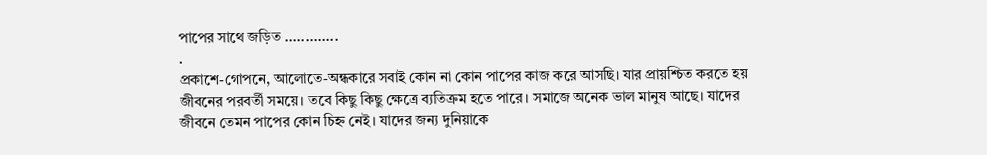পাপের সাথে জড়িত .............
.
প্রকাশে-গোপনে, আলোতে-অন্ধকারে সবাই কোন না কোন পাপের কাজ করে আসছি। যার প্রায়শ্চিত করতে হয় জীবনের পরবর্তী সময়ে। তবে কিছু কিছু ক্ষেত্রে ব্যতিক্রম হতে পারে। সমাজে অনেক ভাল মানুষ আছে। যাদের জীবনে তেমন পাপের কোন চিহ্ন নেই। যাদের জন্য দুনিয়াকে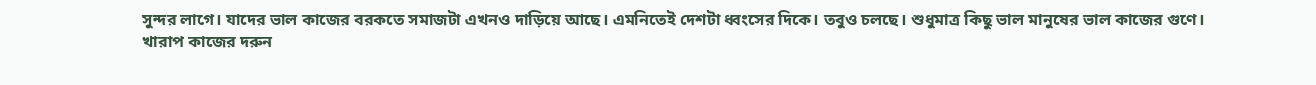সুন্দর লাগে। যাদের ভাল কাজের বরকতে সমাজটা এখনও দাড়িয়ে আছে। এমনিতেই দেশটা ধ্বংসের দিকে। তবুও চলছে। শুধুমাত্র কিছু ভাল মানুষের ভাল কাজের গুণে।
খারাপ কাজের দরুন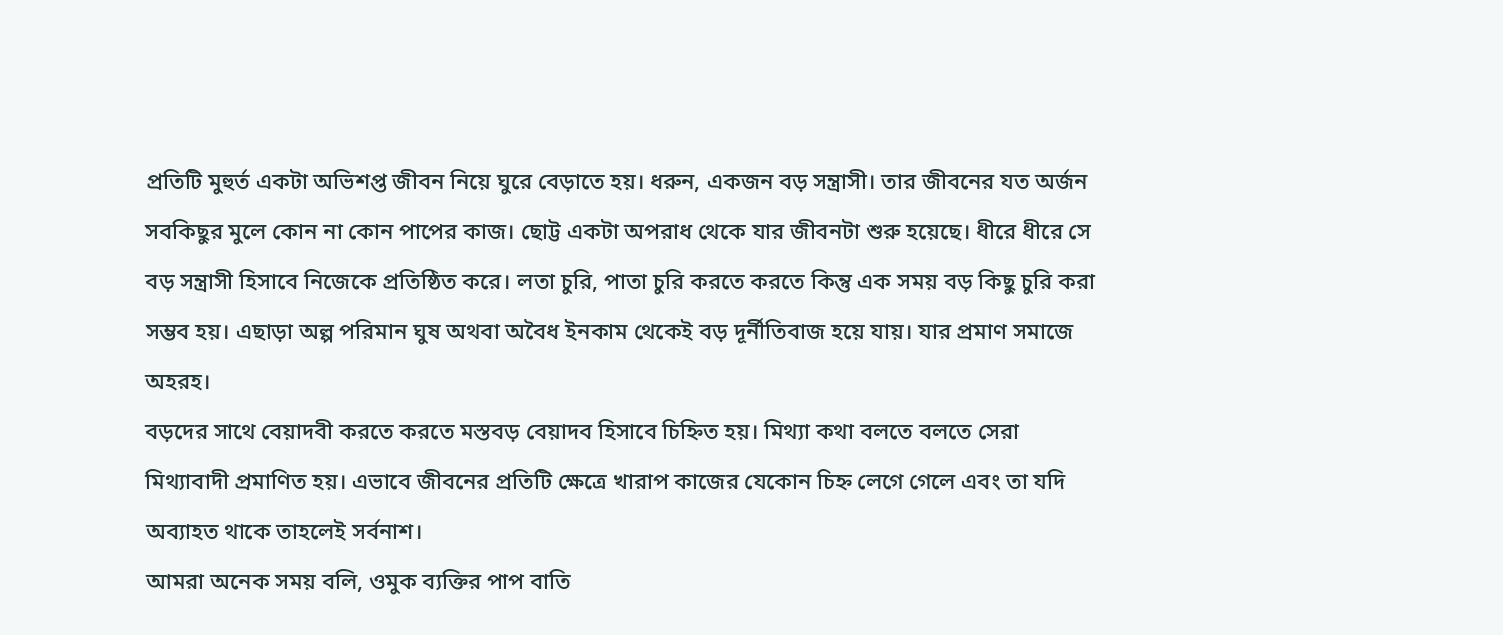প্রতিটি মুহুর্ত একটা অভিশপ্ত জীবন নিয়ে ঘুরে বেড়াতে হয়। ধরুন, একজন বড় সন্ত্রাসী। তার জীবনের যত অর্জন সবকিছুর মুলে কোন না কোন পাপের কাজ। ছোট্ট একটা অপরাধ থেকে যার জীবনটা শুরু হয়েছে। ধীরে ধীরে সে বড় সন্ত্রাসী হিসাবে নিজেকে প্রতিষ্ঠিত করে। লতা চুরি, পাতা চুরি করতে করতে কিন্তু এক সময় বড় কিছু চুরি করা সম্ভব হয়। এছাড়া অল্প পরিমান ঘুষ অথবা অবৈধ ইনকাম থেকেই বড় দূর্নীতিবাজ হয়ে যায়। যার প্রমাণ সমাজে অহরহ।
বড়দের সাথে বেয়াদবী করতে করতে মস্তবড় বেয়াদব হিসাবে চিহ্নিত হয়। মিথ্যা কথা বলতে বলতে সেরা মিথ্যাবাদী প্রমাণিত হয়। এভাবে জীবনের প্রতিটি ক্ষেত্রে খারাপ কাজের যেকোন চিহ্ন লেগে গেলে এবং তা যদি অব্যাহত থাকে তাহলেই সর্বনাশ।
আমরা অনেক সময় বলি, ওমুক ব্যক্তির পাপ বাতি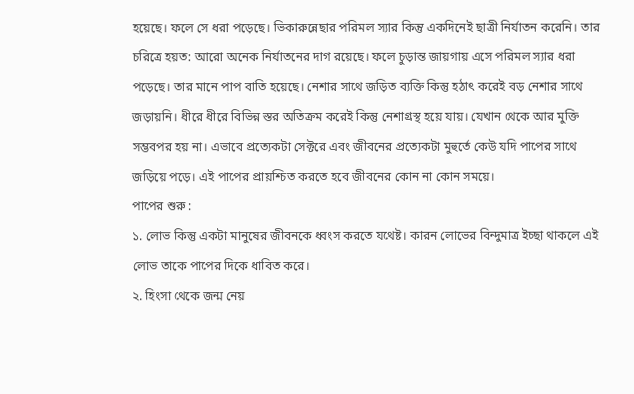হয়েছে। ফলে সে ধরা পড়েছে। ভিকারুন্নেছার পরিমল স্যার কিন্তু একদিনেই ছাত্রী নির্যাতন করেনি। তার চরিত্রে হয়ত: আরো অনেক নির্যাতনের দাগ রয়েছে। ফলে চুড়ান্ত জায়গায় এসে পরিমল স্যার ধরা পড়েছে। তার মানে পাপ বাতি হয়েছে। নেশার সাথে জড়িত ব্যক্তি কিন্তু হঠাৎ করেই বড় নেশার সাথে জড়ায়নি। ধীরে ধীরে বিভিন্ন স্তর অতিক্রম করেই কিন্তু নেশাগ্রস্থ হয়ে যায়। যেখান থেকে আর মুক্তি সম্ভবপর হয় না। এভাবে প্রত্যেকটা সেক্টরে এবং জীবনের প্রত্যেকটা মুহুর্তে কেউ যদি পাপের সাথে জড়িয়ে পড়ে। এই পাপের প্রায়শ্চিত করতে হবে জীবনের কোন না কোন সময়ে।
পাপের শুরু :
১. লোভ কিন্তু একটা মানুষের জীবনকে ধ্বংস করতে যথেষ্ট। কারন লোভের বিন্দুমাত্র ইচ্ছা থাকলে এই লোভ তাকে পাপের দিকে ধাবিত করে।
২. হিংসা থেকে জন্ম নেয়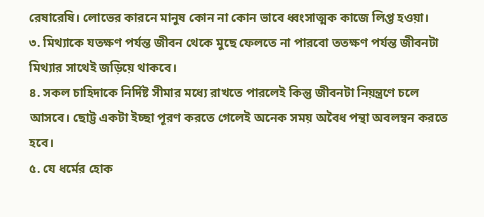রেষারেষি। লোভের কারনে মানুষ কোন না কোন ভাবে ধ্বংসাত্মক কাজে লিপ্ত হওয়া।
৩. মিথ্যাকে যতক্ষণ পর্যন্ত জীবন থেকে মুছে ফেলতে না পারবো ততক্ষণ পর্যন্ত জীবনটা মিথ্যার সাথেই জড়িয়ে থাকবে।
৪. সকল চাহিদাকে নির্দিষ্ট সীমার মধ্যে রাখতে পারলেই কিন্তু জীবনটা নিয়ন্ত্রণে চলে আসবে। ছোট্ট একটা ইচ্ছা পূরণ করতে গেলেই অনেক সময় অবৈধ পন্থা অবলম্বন করতে হবে।
৫. যে ধর্মের হোক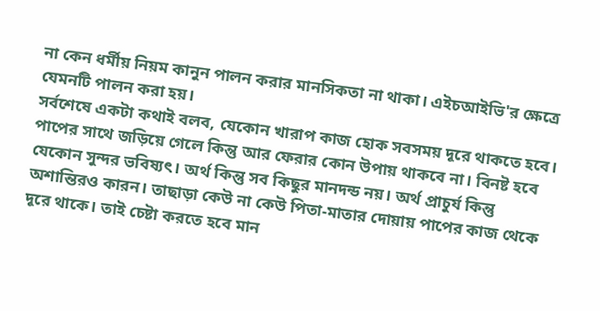না কেন ধর্মীয় নিয়ম কানুন পালন করার মানসিকতা না থাকা। এইচআইভি'র ক্ষেত্রে যেমনটি পালন করা হয়।
সর্বশেষে একটা কথাই বলব, যেকোন খারাপ কাজ হোক সবসময় দূরে থাকতে হবে। পাপের সাথে জড়িয়ে গেলে কিন্তু আর ফেরার কোন উপায় থাকবে না। বিনষ্ট হবে যেকোন সুন্দর ভবিষ্যৎ। অর্থ কিন্তু সব কিছুর মানদন্ড নয়। অর্থ প্রাচুর্য কিন্তু অশান্তিরও কারন। তাছাড়া কেউ না কেউ পিতা-মাতার দোয়ায় পাপের কাজ থেকে দূরে থাকে। তাই চেষ্টা করতে হবে মান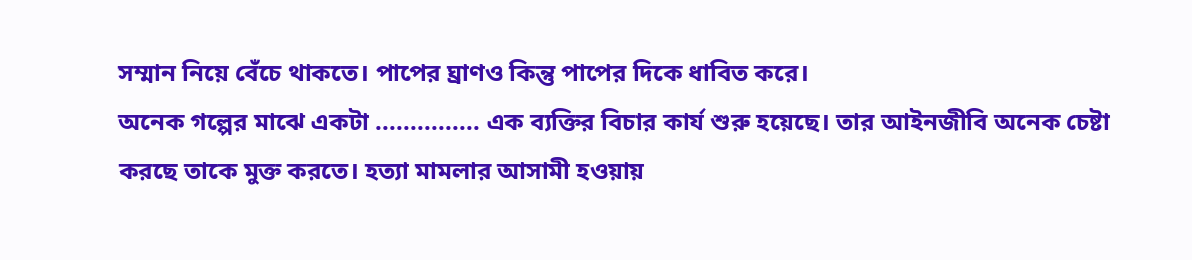সম্মান নিয়ে বেঁচে থাকতে। পাপের ঘ্রাণও কিন্তু পাপের দিকে ধাবিত করে।
অনেক গল্পের মাঝে একটা ............... এক ব্যক্তির বিচার কার্য শুরু হয়েছে। তার আইনজীবি অনেক চেষ্টা করছে তাকে মুক্ত করতে। হত্যা মামলার আসামী হওয়ায়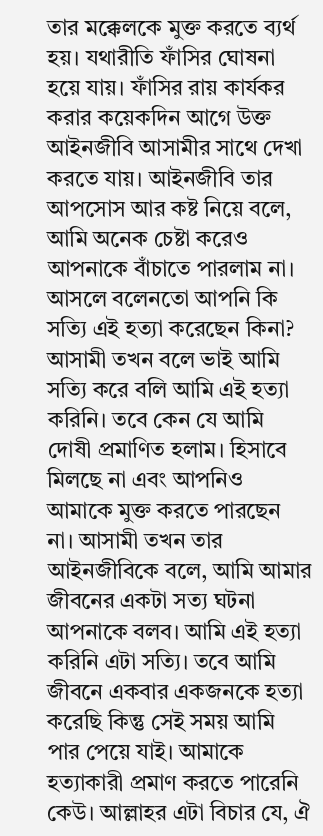তার মক্কেলকে মুক্ত করতে ব্যর্থ হয়। যথারীতি ফাঁসির ঘোষনা হয়ে যায়। ফাঁসির রায় কার্যকর করার কয়েকদিন আগে উক্ত আইনজীবি আসামীর সাথে দেখা করতে যায়। আইনজীবি তার আপসোস আর কষ্ট নিয়ে বলে, আমি অনেক চেষ্টা করেও আপনাকে বাঁচাতে পারলাম না। আসলে বলেনতো আপনি কি সত্যি এই হত্যা করেছেন কিনা? আসামী তখন বলে ভাই আমি সত্যি করে বলি আমি এই হত্যা করিনি। তবে কেন যে আমি দোষী প্রমাণিত হলাম। হিসাবে মিলছে না এবং আপনিও আমাকে মুক্ত করতে পারছেন না। আসামী তখন তার আইনজীবিকে বলে, আমি আমার জীবনের একটা সত্য ঘটনা আপনাকে বলব। আমি এই হত্যা করিনি এটা সত্যি। তবে আমি জীবনে একবার একজনকে হত্যা করেছি কিন্তু সেই সময় আমি পার পেয়ে যাই। আমাকে হত্যাকারী প্রমাণ করতে পারেনি কেউ। আল্লাহর এটা বিচার যে, ঐ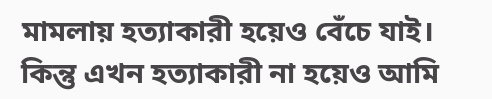মামলায় হত্যাকারী হয়েও বেঁচে যাই। কিন্তু এখন হত্যাকারী না হয়েও আমি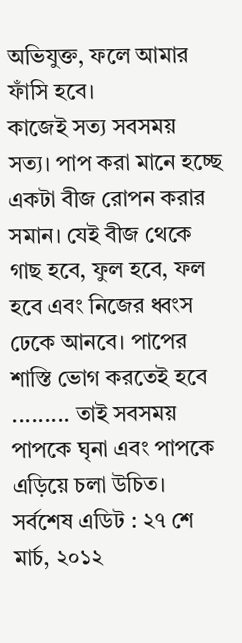অভিযুক্ত, ফলে আমার ফাঁসি হবে।
কাজেই সত্য সবসময় সত্য। পাপ করা মানে হচ্ছে একটা বীজ রোপন করার সমান। যেই বীজ থেকে গাছ হবে, ফুল হবে, ফল হবে এবং নিজের ধ্বংস ঢেকে আনবে। পাপের শাস্তি ভোগ করতেই হবে ......... তাই সবসময় পাপকে ঘৃনা এবং পাপকে এড়িয়ে চলা উচিত।
সর্বশেষ এডিট : ২৭ শে মার্চ, ২০১২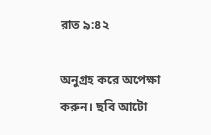রাত ৯:৪২

অনুগ্রহ করে অপেক্ষা করুন। ছবি আটো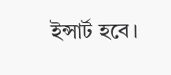ইন্সার্ট হবে।